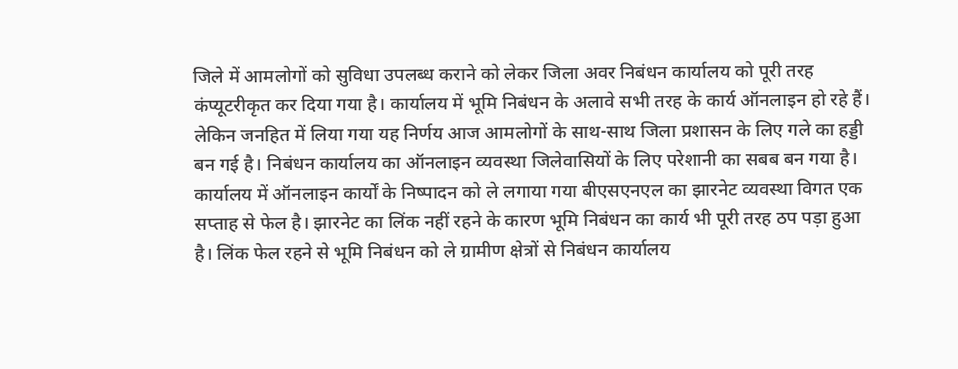जिले में आमलोगों को सुविधा उपलब्ध कराने को लेकर जिला अवर निबंधन कार्यालय को पूरी तरह कंप्यूटरीकृत कर दिया गया है। कार्यालय में भूमि निबंधन के अलावे सभी तरह के कार्य ऑनलाइन हो रहे हैं। लेकिन जनहित में लिया गया यह निर्णय आज आमलोगों के साथ-साथ जिला प्रशासन के लिए गले का हड्डी बन गई है। निबंधन कार्यालय का ऑनलाइन व्यवस्था जिलेवासियों के लिए परेशानी का सबब बन गया है।
कार्यालय में ऑनलाइन कार्यों के निष्पादन को ले लगाया गया बीएसएनएल का झारनेट व्यवस्था विगत एक सप्ताह से फेल है। झारनेट का लिंक नहीं रहने के कारण भूमि निबंधन का कार्य भी पूरी तरह ठप पड़ा हुआ है। लिंक फेल रहने से भूमि निबंधन को ले ग्रामीण क्षेत्रों से निबंधन कार्यालय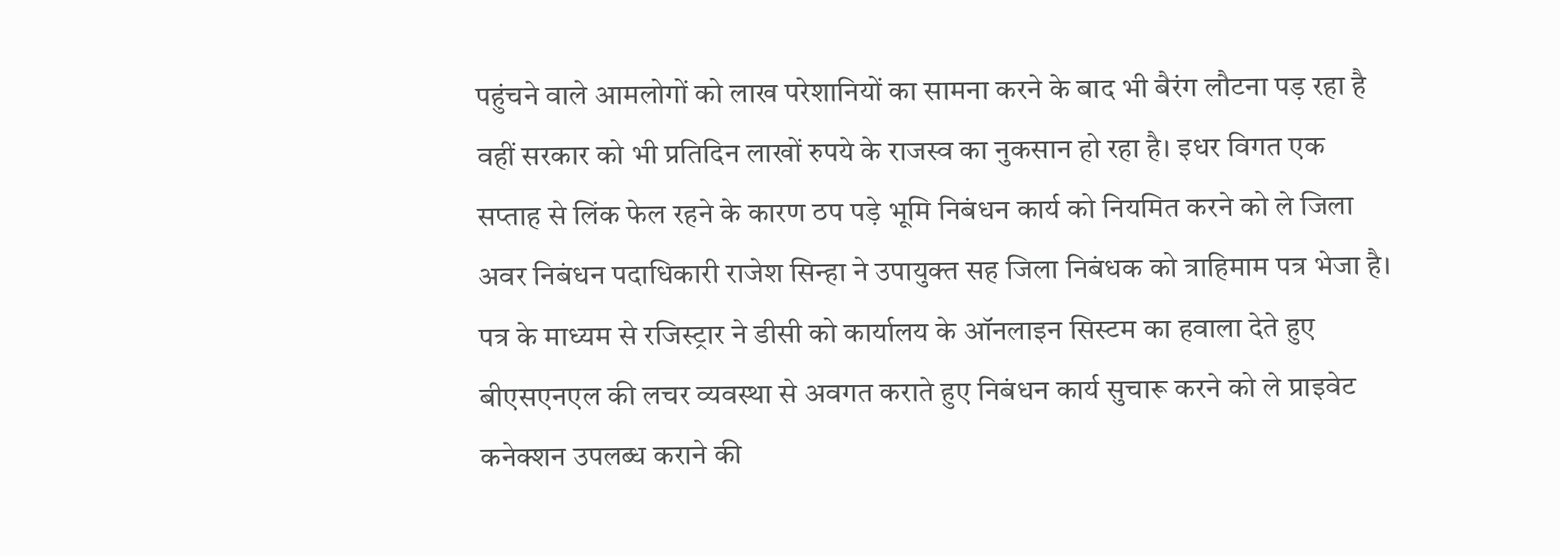पहुंचने वाले आमलोगों को लाख परेशानियों का सामना करने के बाद भी बैरंग लौटना पड़ रहा है वहीं सरकार को भी प्रतिदिन लाखों रुपये के राजस्व का नुकसान हो रहा है। इधर विगत एक सप्ताह से लिंक फेल रहने के कारण ठप पड़े भूमि निबंधन कार्य को नियमित करने को ले जिला अवर निबंधन पदाधिकारी राजेश सिन्हा ने उपायुक्त सह जिला निबंधक को त्राहिमाम पत्र भेजा है। पत्र के माध्यम से रजिस्ट्रार ने डीसी को कार्यालय के ऑनलाइन सिस्टम का हवाला देते हुए बीएसएनएल की लचर व्यवस्था से अवगत कराते हुए निबंधन कार्य सुचारू करने को ले प्राइवेट कनेक्शन उपलब्ध कराने की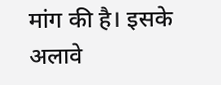मांग की है। इसके अलावे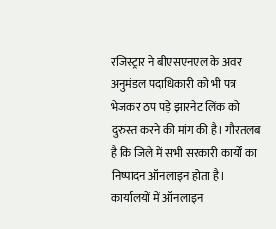रजिस्ट्रार ने बीएसएनएल के अवर अनुमंडल पदाधिकारी को भी पत्र भेजकर ठप पड़े झारनेट लिंक को दुरुस्त करने की मांग की है। गौरतलब है कि जिले में सभी सरकारी कार्यों का निष्पादन ऑनलाइन होता है। कार्यालयों में ऑनलाइन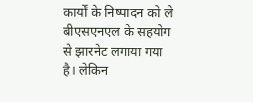कार्यों के निष्पादन को ले बीएसएनएल के सहयोग से झारनेट लगाया गया है। लेकिन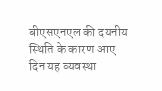बीएसएनएल की दयनीय स्थिति के कारण आए दिन यह व्यवस्था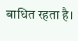बाधित रहता है।